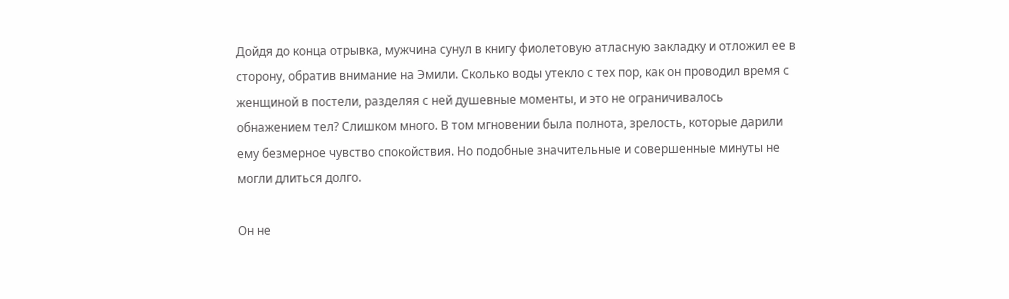Дойдя до конца отрывка, мужчина сунул в книгу фиолетовую атласную закладку и отложил ее в сторону, обратив внимание на Эмили. Сколько воды утекло с тех пор, как он проводил время с женщиной в постели, разделяя с ней душевные моменты, и это не ограничивалось обнажением тел? Слишком много. В том мгновении была полнота, зрелость, которые дарили ему безмерное чувство спокойствия. Но подобные значительные и совершенные минуты не могли длиться долго.

Он не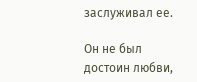заслуживал ее.

Он не был достоин любви,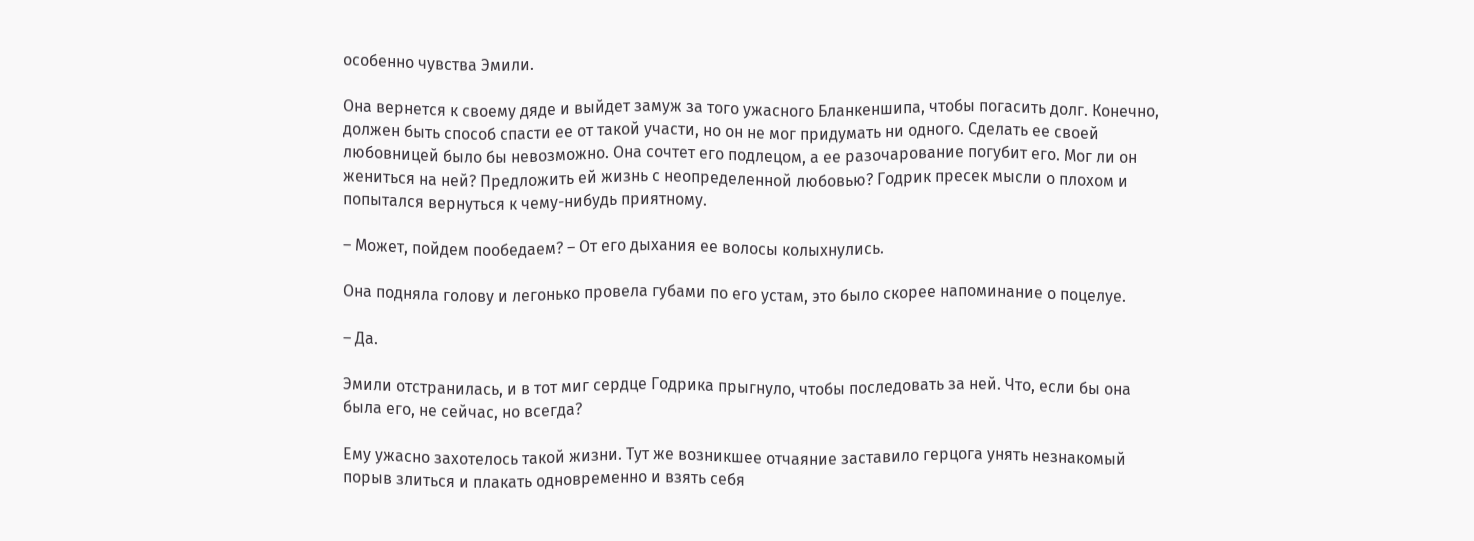особенно чувства Эмили.

Она вернется к своему дяде и выйдет замуж за того ужасного Бланкеншипа, чтобы погасить долг. Конечно, должен быть способ спасти ее от такой участи, но он не мог придумать ни одного. Сделать ее своей любовницей было бы невозможно. Она сочтет его подлецом, а ее разочарование погубит его. Мог ли он жениться на ней? Предложить ей жизнь с неопределенной любовью? Годрик пресек мысли о плохом и попытался вернуться к чему-нибудь приятному.

– Может, пойдем пообедаем? – От его дыхания ее волосы колыхнулись.

Она подняла голову и легонько провела губами по его устам, это было скорее напоминание о поцелуе.

– Да.

Эмили отстранилась, и в тот миг сердце Годрика прыгнуло, чтобы последовать за ней. Что, если бы она была его, не сейчас, но всегда?

Ему ужасно захотелось такой жизни. Тут же возникшее отчаяние заставило герцога унять незнакомый порыв злиться и плакать одновременно и взять себя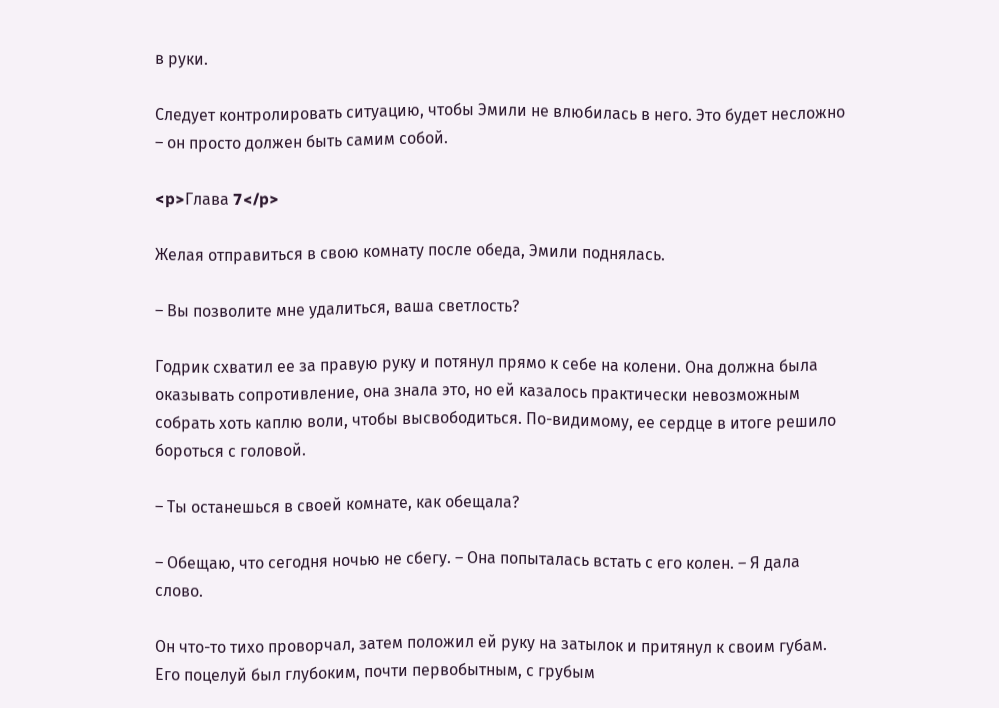в руки.

Следует контролировать ситуацию, чтобы Эмили не влюбилась в него. Это будет несложно – он просто должен быть самим собой.

<p>Глава 7</p>

Желая отправиться в свою комнату после обеда, Эмили поднялась.

– Вы позволите мне удалиться, ваша светлость?

Годрик схватил ее за правую руку и потянул прямо к себе на колени. Она должна была оказывать сопротивление, она знала это, но ей казалось практически невозможным собрать хоть каплю воли, чтобы высвободиться. По-видимому, ее сердце в итоге решило бороться с головой.

– Ты останешься в своей комнате, как обещала?

– Обещаю, что сегодня ночью не сбегу. – Она попыталась встать с его колен. – Я дала слово.

Он что-то тихо проворчал, затем положил ей руку на затылок и притянул к своим губам. Его поцелуй был глубоким, почти первобытным, с грубым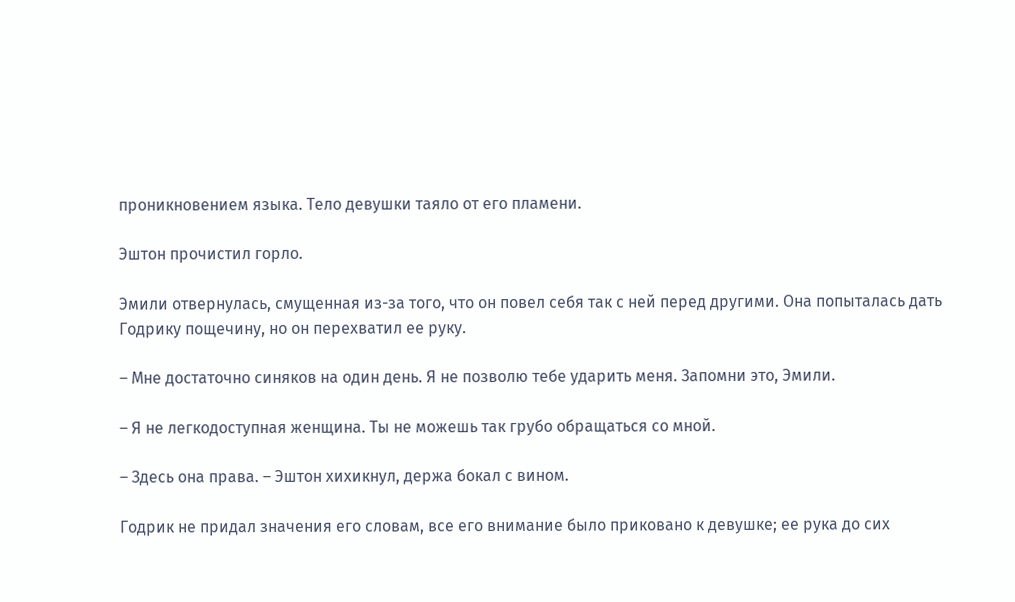проникновением языка. Тело девушки таяло от его пламени.

Эштон прочистил горло.

Эмили отвернулась, смущенная из-за того, что он повел себя так с ней перед другими. Она попыталась дать Годрику пощечину, но он перехватил ее руку.

– Мне достаточно синяков на один день. Я не позволю тебе ударить меня. Запомни это, Эмили.

– Я не легкодоступная женщина. Ты не можешь так грубо обращаться со мной.

– Здесь она права. – Эштон хихикнул, держа бокал с вином.

Годрик не придал значения его словам, все его внимание было приковано к девушке; ее рука до сих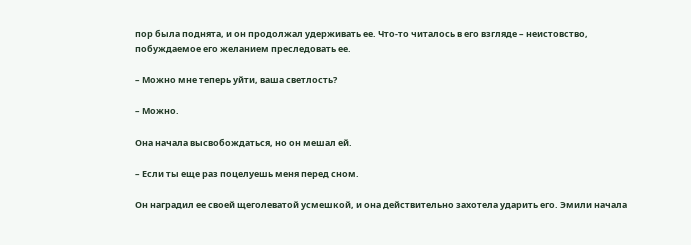пор была поднята, и он продолжал удерживать ее. Что-то читалось в его взгляде – неистовство, побуждаемое его желанием преследовать ее.

– Можно мне теперь уйти, ваша светлость?

– Можно.

Она начала высвобождаться, но он мешал ей.

– Если ты еще раз поцелуешь меня перед сном.

Он наградил ее своей щеголеватой усмешкой, и она действительно захотела ударить его. Эмили начала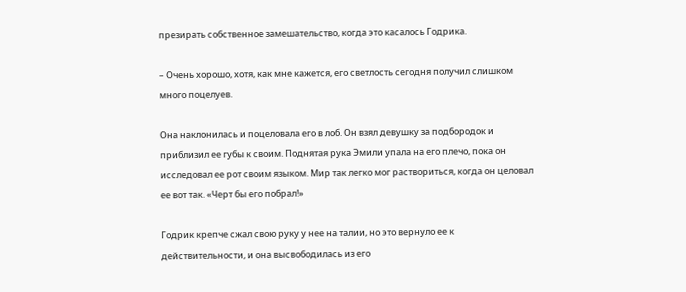презирать собственное замешательство, когда это касалось Годрика.

– Очень хорошо, хотя, как мне кажется, его светлость сегодня получил слишком много поцелуев.

Она наклонилась и поцеловала его в лоб. Он взял девушку за подбородок и приблизил ее губы к своим. Поднятая рука Эмили упала на его плечо, пока он исследовал ее рот своим языком. Мир так легко мог раствориться, когда он целовал ее вот так. «Черт бы его побрал!»

Годрик крепче сжал свою руку у нее на талии, но это вернуло ее к действительности, и она высвободилась из его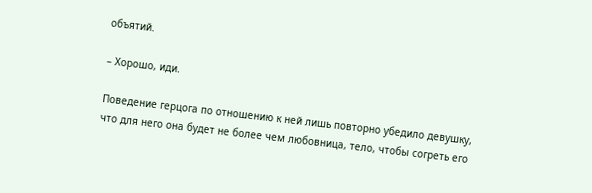объятий.

– Хорошо, иди.

Поведение герцога по отношению к ней лишь повторно убедило девушку, что для него она будет не более чем любовница, тело, чтобы согреть его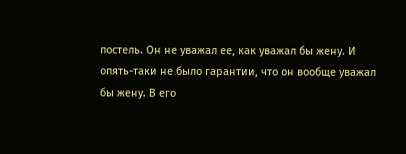постель. Он не уважал ее, как уважал бы жену. И опять-таки не было гарантии, что он вообще уважал бы жену. В его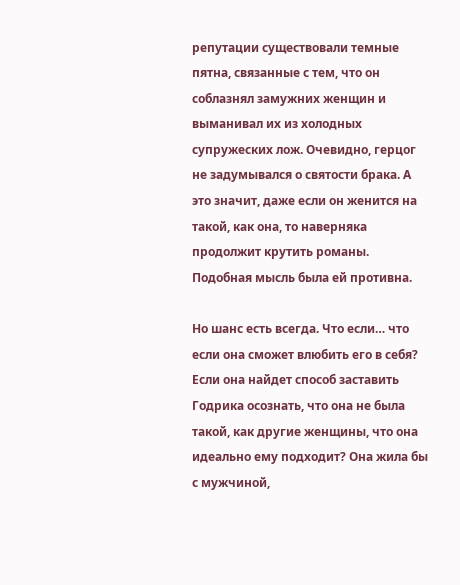репутации существовали темные пятна, связанные с тем, что он соблазнял замужних женщин и выманивал их из холодных супружеских лож. Очевидно, герцог не задумывался о святости брака. А это значит, даже если он женится на такой, как она, то наверняка продолжит крутить романы. Подобная мысль была ей противна.

Но шанс есть всегда. Что если… что если она сможет влюбить его в себя? Если она найдет способ заставить Годрика осознать, что она не была такой, как другие женщины, что она идеально ему подходит? Она жила бы с мужчиной,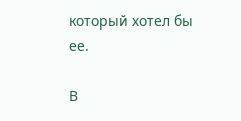который хотел бы ее.

В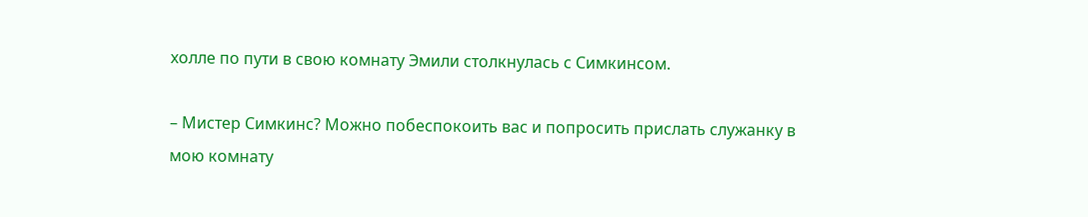холле по пути в свою комнату Эмили столкнулась с Симкинсом.

– Мистер Симкинс? Можно побеспокоить вас и попросить прислать служанку в мою комнату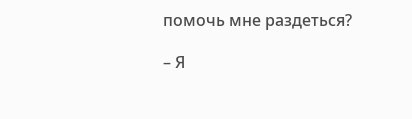помочь мне раздеться?

– Я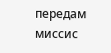передам миссис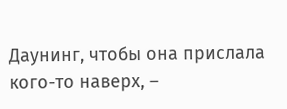Даунинг, чтобы она прислала кого-то наверх, –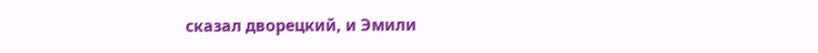сказал дворецкий, и Эмили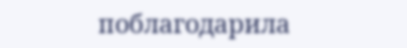поблагодарила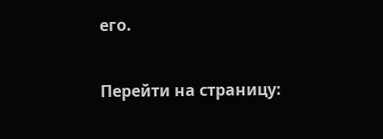его.

Перейти на страницу: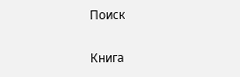Поиск

Книга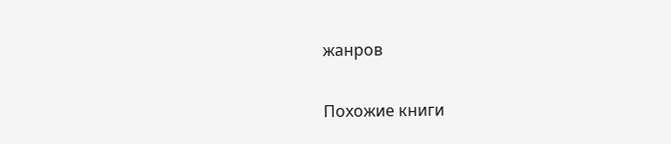жанров

Похожие книги